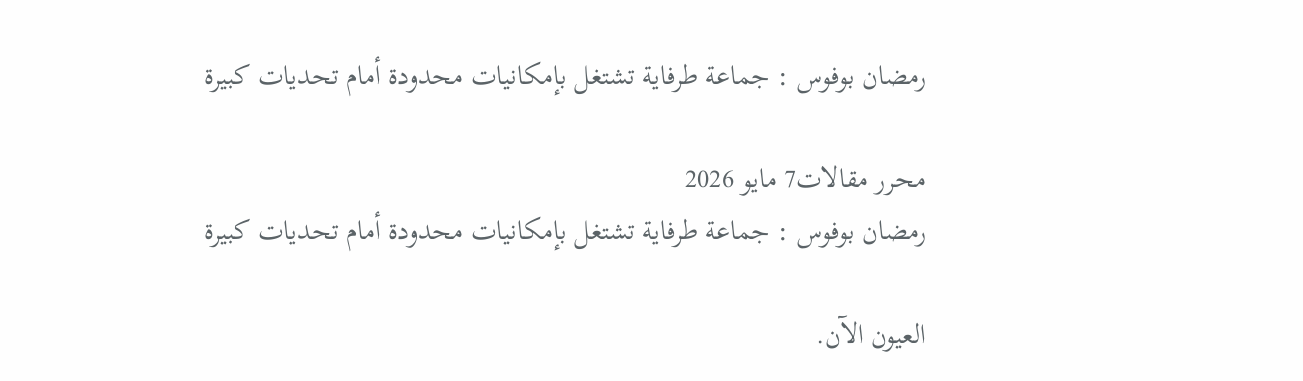رمضان بوفوس : جماعة طرفاية تشتغل بإمكانيات محدودة أمام تحديات كبيرة

محرر مقالات7 مايو 2026
رمضان بوفوس : جماعة طرفاية تشتغل بإمكانيات محدودة أمام تحديات كبيرة

العيون الآن.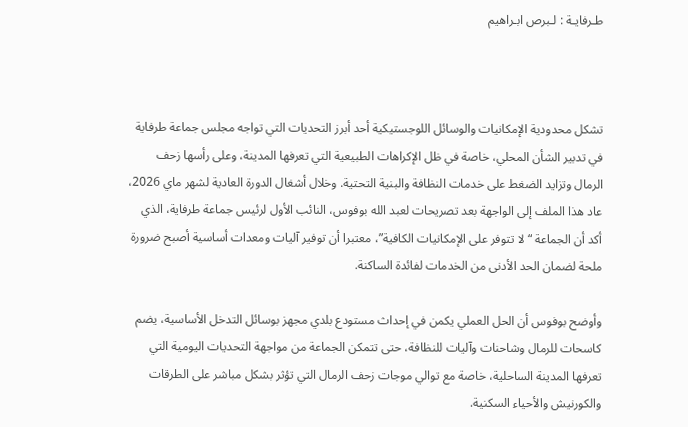طـرفايـة : لـبرص ابـراهيم



تشكل محدودية الإمكانيات والوسائل اللوجستيكية أحد أبرز التحديات التي تواجه مجلس جماعة طرفاية في تدبير الشأن المحلي، خاصة في ظل الإكراهات الطبيعية التي تعرفها المدينة، وعلى رأسها زحف الرمال وتزايد الضغط على خدمات النظافة والبنية التحتية. وخلال أشغال الدورة العادية لشهر ماي 2026، عاد هذا الملف إلى الواجهة بعد تصريحات لعبد الله بوفوس، النائب الأول لرئيس جماعة طرفاية، الذي أكد أن الجماعة “لا تتوفر على الإمكانيات الكافية”، معتبرا أن توفير آليات ومعدات أساسية أصبح ضرورة ملحة لضمان الحد الأدنى من الخدمات لفائدة الساكنة.

وأوضح بوفوس أن الحل العملي يكمن في إحداث مستودع بلدي مجهز بوسائل التدخل الأساسية، يضم كاسحات للرمال وشاحنات وآليات للنظافة، حتى تتمكن الجماعة من مواجهة التحديات اليومية التي تعرفها المدينة الساحلية، خاصة مع توالي موجات زحف الرمال التي تؤثر بشكل مباشر على الطرقات والكورنيش والأحياء السكنية.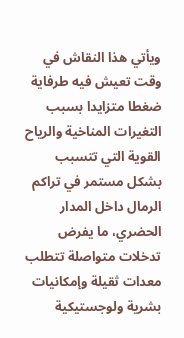ويأتي هذا النقاش في وقت تعيش فيه طرفاية ضغطا متزايدا بسبب التغيرات المناخية والرياح القوية التي تتسبب بشكل مستمر في تراكم الرمال داخل المدار الحضري، ما يفرض تدخلات متواصلة تتطلب معدات ثقيلة وإمكانيات بشرية ولوجستيكية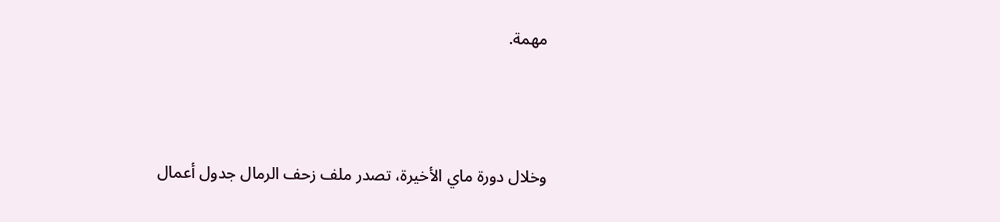مهمة.



وخلال دورة ماي الأخيرة، تصدر ملف زحف الرمال جدول أعمال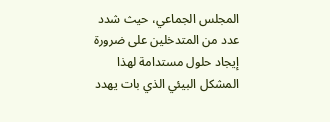المجلس الجماعي، حيث شدد عدد من المتدخلين على ضرورة إيجاد حلول مستدامة لهذا المشكل البيئي الذي بات يهدد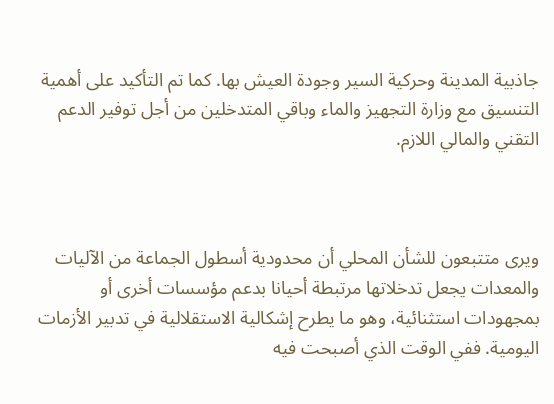جاذبية المدينة وحركية السير وجودة العيش بها. كما تم التأكيد على أهمية التنسيق مع وزارة التجهيز والماء وباقي المتدخلين من أجل توفير الدعم التقني والمالي اللازم.



ويرى متتبعون للشأن المحلي أن محدودية أسطول الجماعة من الآليات والمعدات يجعل تدخلاتها مرتبطة أحيانا بدعم مؤسسات أخرى أو بمجهودات استثنائية، وهو ما يطرح إشكالية الاستقلالية في تدبير الأزمات اليومية. ففي الوقت الذي أصبحت فيه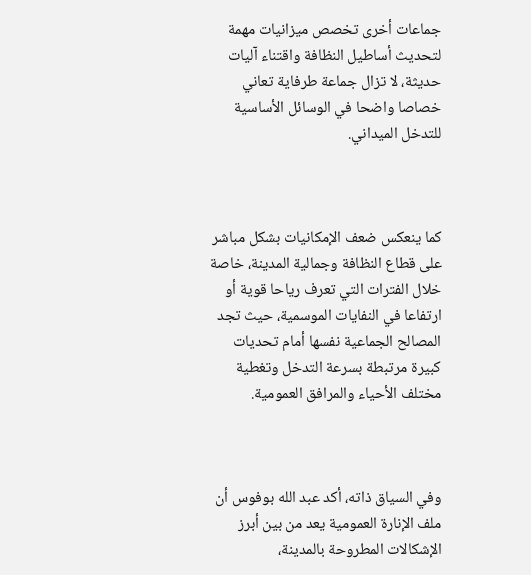جماعات أخرى تخصص ميزانيات مهمة لتحديث أساطيل النظافة واقتناء آليات حديثة، لا تزال جماعة طرفاية تعاني خصاصا واضحا في الوسائل الأساسية للتدخل الميداني.



كما ينعكس ضعف الإمكانيات بشكل مباشر على قطاع النظافة وجمالية المدينة، خاصة خلال الفترات التي تعرف رياحا قوية أو ارتفاعا في النفايات الموسمية، حيث تجد المصالح الجماعية نفسها أمام تحديات كبيرة مرتبطة بسرعة التدخل وتغطية مختلف الأحياء والمرافق العمومية.



وفي السياق ذاته، أكد عبد الله بوفوس أن ملف الإنارة العمومية يعد من بين أبرز الإشكالات المطروحة بالمدينة،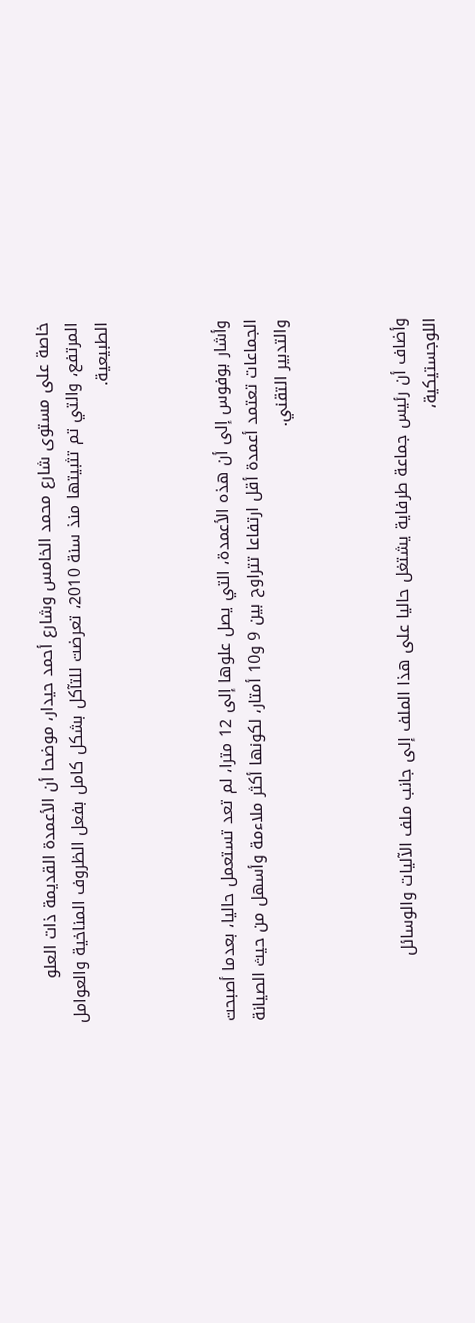خاصة على مستوى شارع محمد الخامس وشارع أحمد حيدار، موضحا أن الأعمدة القديمة ذات العلو المرتفع، والتي تم تثبيتها منذ سنة 2010، تعرضت للتآكل بشكل كامل بفعل الظروف المناخية والعوامل الطبيعية.



وأشار بوفوس إلى أن هذه الأعمدة، التي يصل علوها إلى 12 مترا، لم تعد تستعمل حاليا، بعدما أصبحت الجماعات تعتمد أعمدة أقل ارتفاعا تتراوح بين 9 و10 أمتار، لكونها أكثر ملاءمة وأسهل من حيث الصيانة والتدبير التقني.



وأضاف أن رئيس جماعة طرفاية يشتغل حاليا على هذا الملف إلى جانب ملف الآليات والوسائل اللوجستيكية،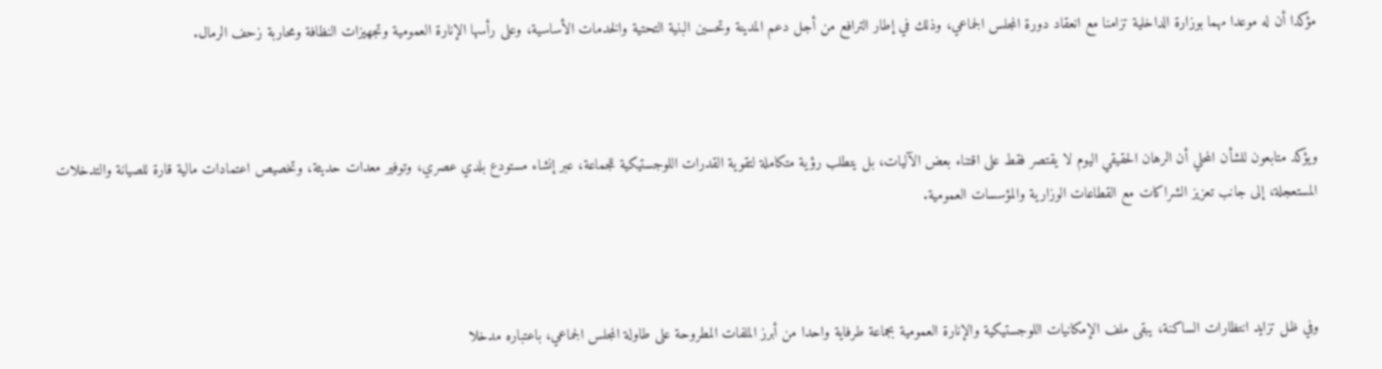مؤكدا أن له موعدا مهما بوزارة الداخلية تزامنا مع انعقاد دورة المجلس الجماعي، وذلك في إطار الترافع من أجل دعم المدينة وتحسين البنية التحتية والخدمات الأساسية، وعلى رأسها الإنارة العمومية وتجهيزات النظافة ومحاربة زحف الرمال.



ويؤكد متابعون للشأن المحلي أن الرهان الحقيقي اليوم لا يقتصر فقط على اقتناء بعض الآليات، بل يتطلب رؤية متكاملة لتقوية القدرات اللوجستيكية للجماعة، عبر إنشاء مستودع بلدي عصري، وتوفير معدات حديثة، وتخصيص اعتمادات مالية قارة للصيانة والتدخلات المستعجلة، إلى جانب تعزيز الشراكات مع القطاعات الوزارية والمؤسسات العمومية.



وفي ظل تزايد انتظارات الساكنة، يبقى ملف الإمكانيات اللوجستيكية والإنارة العمومية بجماعة طرفاية واحدا من أبرز الملفات المطروحة على طاولة المجلس الجماعي، باعتباره مدخلا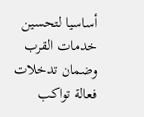أساسيا لتحسين خدمات القرب وضمان تدخلات فعالة تواكب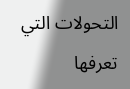التحولات التي تعرفها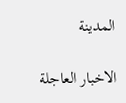المدينة

الاخبار العاجلة